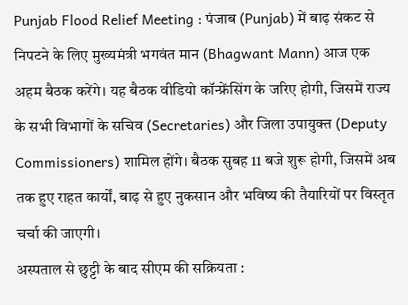Punjab Flood Relief Meeting : पंजाब (Punjab) में बाढ़ संकट से निपटने के लिए मुख्यमंत्री भगवंत मान (Bhagwant Mann) आज एक अहम बैठक करेंगे। यह बैठक वीडियो कॉन्फ्रेंसिंग के जरिए होगी, जिसमें राज्य के सभी विभागों के सचिव (Secretaries) और जिला उपायुक्त (Deputy Commissioners) शामिल होंगे। बैठक सुबह 11 बजे शुरू होगी, जिसमें अब तक हुए राहत कार्यों, बाढ़ से हुए नुकसान और भविष्य की तैयारियों पर विस्तृत चर्चा की जाएगी।
अस्पताल से छुट्टी के बाद सीएम की सक्रियता :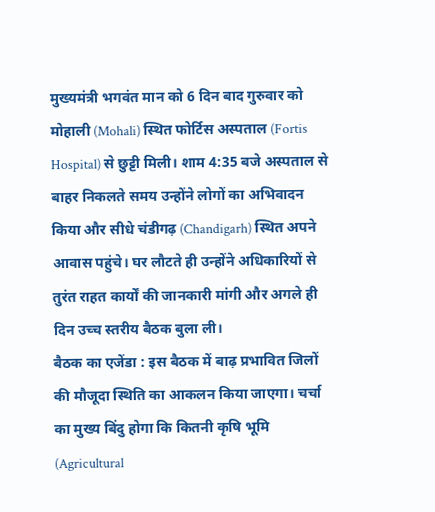मुख्यमंत्री भगवंत मान को 6 दिन बाद गुरुवार को मोहाली (Mohali) स्थित फोर्टिस अस्पताल (Fortis Hospital) से छुट्टी मिली। शाम 4:35 बजे अस्पताल से बाहर निकलते समय उन्होंने लोगों का अभिवादन किया और सीधे चंडीगढ़ (Chandigarh) स्थित अपने आवास पहुंचे। घर लौटते ही उन्होंने अधिकारियों से तुरंत राहत कार्यों की जानकारी मांगी और अगले ही दिन उच्च स्तरीय बैठक बुला ली।
बैठक का एजेंडा : इस बैठक में बाढ़ प्रभावित जिलों की मौजूदा स्थिति का आकलन किया जाएगा। चर्चा का मुख्य बिंदु होगा कि कितनी कृषि भूमि (Agricultural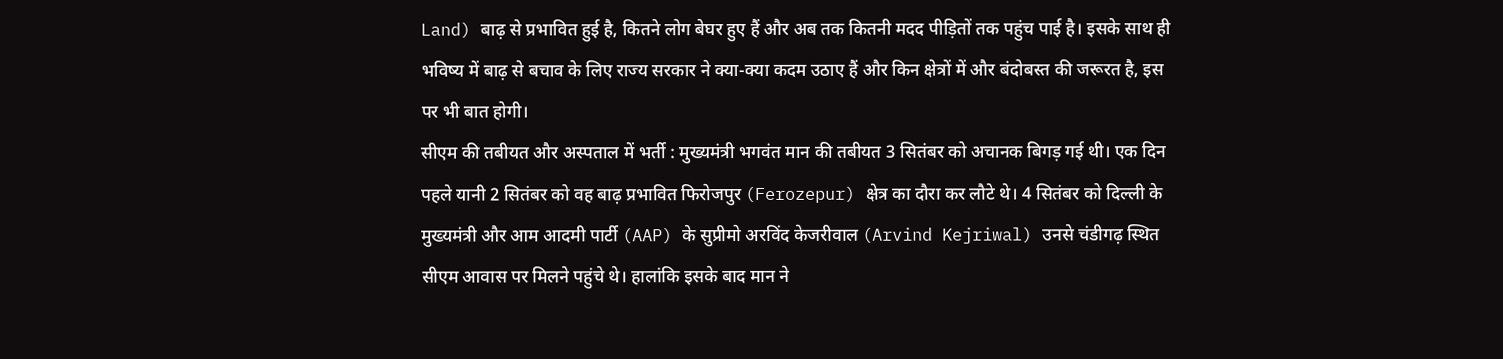Land) बाढ़ से प्रभावित हुई है, कितने लोग बेघर हुए हैं और अब तक कितनी मदद पीड़ितों तक पहुंच पाई है। इसके साथ ही भविष्य में बाढ़ से बचाव के लिए राज्य सरकार ने क्या-क्या कदम उठाए हैं और किन क्षेत्रों में और बंदोबस्त की जरूरत है, इस पर भी बात होगी।
सीएम की तबीयत और अस्पताल में भर्ती : मुख्यमंत्री भगवंत मान की तबीयत 3 सितंबर को अचानक बिगड़ गई थी। एक दिन पहले यानी 2 सितंबर को वह बाढ़ प्रभावित फिरोजपुर (Ferozepur) क्षेत्र का दौरा कर लौटे थे। 4 सितंबर को दिल्ली के मुख्यमंत्री और आम आदमी पार्टी (AAP) के सुप्रीमो अरविंद केजरीवाल (Arvind Kejriwal) उनसे चंडीगढ़ स्थित सीएम आवास पर मिलने पहुंचे थे। हालांकि इसके बाद मान ने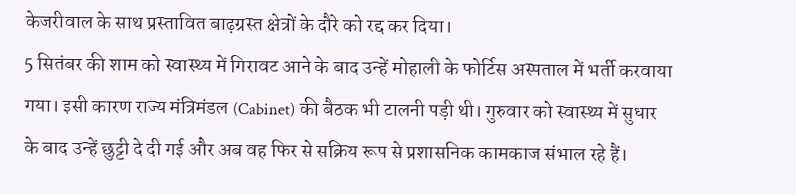केजरीवाल के साथ प्रस्तावित बाढ़ग्रस्त क्षेत्रों के दौरे को रद्द कर दिया।
5 सितंबर की शाम को स्वास्थ्य में गिरावट आने के बाद उन्हें मोहाली के फोर्टिस अस्पताल में भर्ती करवाया गया। इसी कारण राज्य मंत्रिमंडल (Cabinet) की बैठक भी टालनी पड़ी थी। गुरुवार को स्वास्थ्य में सुधार के बाद उन्हें छुट्टी दे दी गई और अब वह फिर से सक्रिय रूप से प्रशासनिक कामकाज संभाल रहे हैं।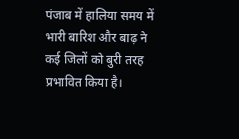पंजाब में हालिया समय में भारी बारिश और बाढ़ ने कई जिलों को बुरी तरह प्रभावित किया है।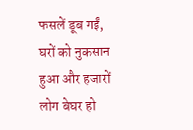फसलें डूब गईं, घरों को नुकसान हुआ और हजारों लोग बेघर हो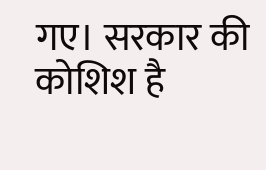गए। सरकार की कोशिश है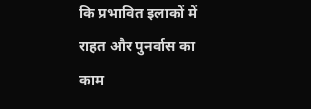कि प्रभावित इलाकों में राहत और पुनर्वास का काम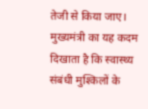तेजी से किया जाए। मुख्यमंत्री का यह कदम दिखाता है कि स्वास्थ्य संबंधी मुश्किलों के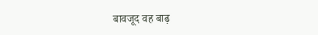बावजूद वह बाढ़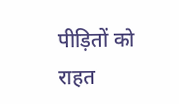पीड़ितों को राहत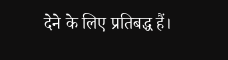देने के लिए प्रतिबद्ध हैं।